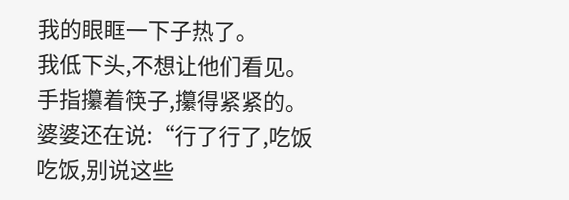我的眼眶一下子热了。
我低下头,不想让他们看见。
手指攥着筷子,攥得紧紧的。
婆婆还在说:“行了行了,吃饭吃饭,别说这些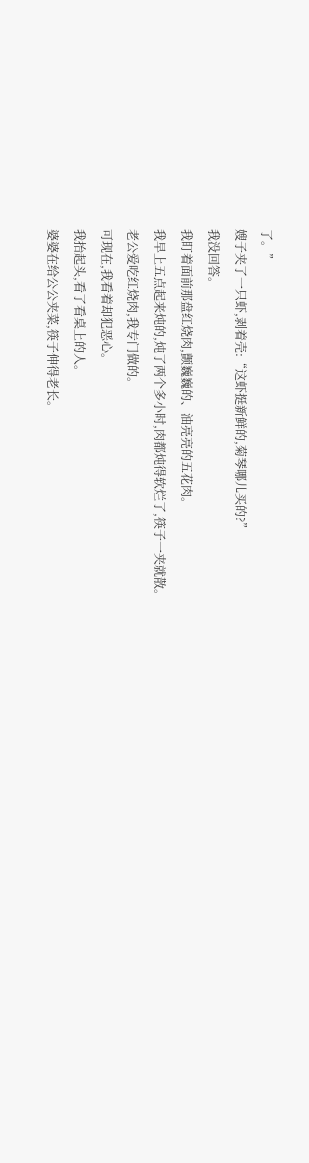了。”
嫂子夹了一只虾,剥着壳:“这虾挺新鲜的,菊琴哪儿买的?”
我没回答。
我盯着面前那盘红烧肉,颤巍巍的、油亮亮的五花肉。
我早上五点起来炖的,炖了两个多小时,肉都炖得软烂了,筷子一夹就散。
老公爱吃红烧肉,我专门做的。
可现在,我看着却犯恶心。
我抬起头,看了看桌上的人。
婆婆在给公公夹菜,筷子伸得老长。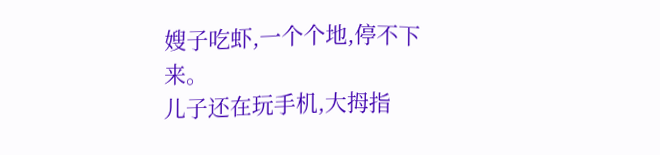嫂子吃虾,一个个地,停不下来。
儿子还在玩手机,大拇指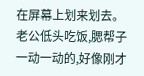在屏幕上划来划去。
老公低头吃饭,腮帮子一动一动的,好像刚才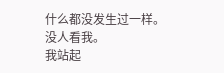什么都没发生过一样。
没人看我。
我站起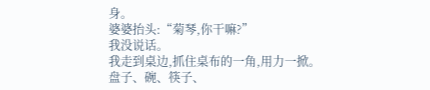身。
婆婆抬头:“菊琴,你干嘛?”
我没说话。
我走到桌边,抓住桌布的一角,用力一掀。
盘子、碗、筷子、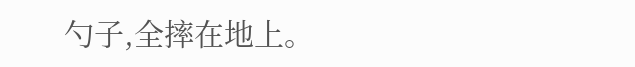勺子,全摔在地上。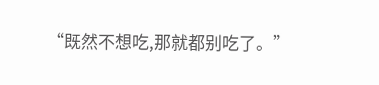“既然不想吃,那就都别吃了。”